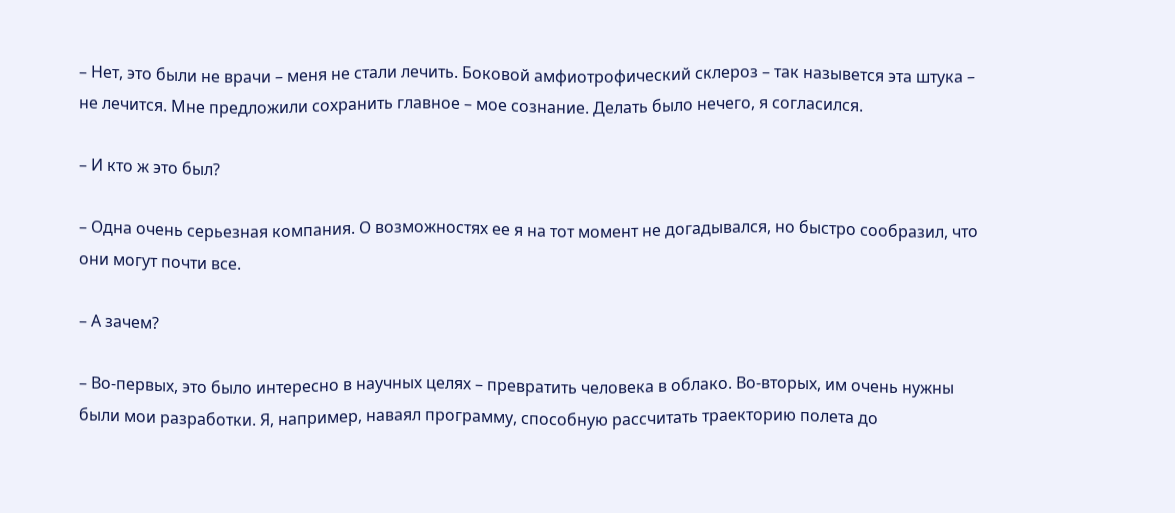– Нет, это были не врачи – меня не стали лечить. Боковой амфиотрофический склероз – так назывется эта штука – не лечится. Мне предложили сохранить главное – мое сознание. Делать было нечего, я согласился.

– И кто ж это был?

– Одна очень серьезная компания. О возможностях ее я на тот момент не догадывался, но быстро сообразил, что они могут почти все.

– А зачем?

– Во-первых, это было интересно в научных целях – превратить человека в облако. Во-вторых, им очень нужны были мои разработки. Я, например, наваял программу, способную рассчитать траекторию полета до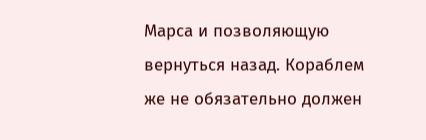Марса и позволяющую вернуться назад. Кораблем же не обязательно должен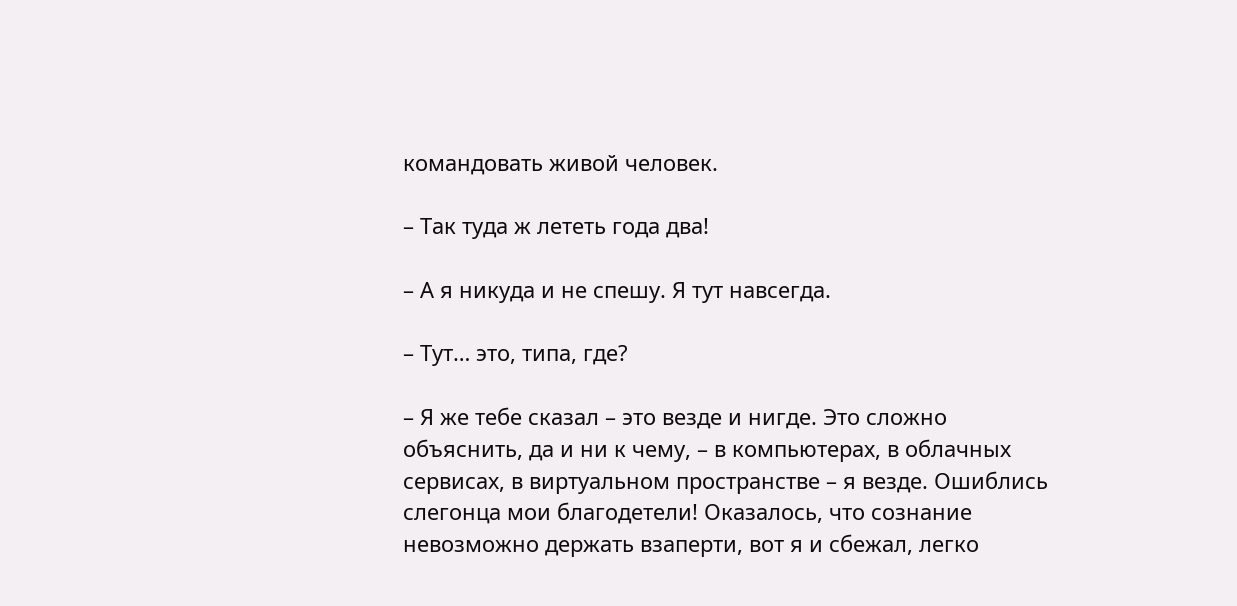командовать живой человек.

– Так туда ж лететь года два!

– А я никуда и не спешу. Я тут навсегда.

– Тут… это, типа, где?

– Я же тебе сказал – это везде и нигде. Это сложно объяснить, да и ни к чему, – в компьютерах, в облачных сервисах, в виртуальном пространстве – я везде. Ошиблись слегонца мои благодетели! Оказалось, что сознание невозможно держать взаперти, вот я и сбежал, легко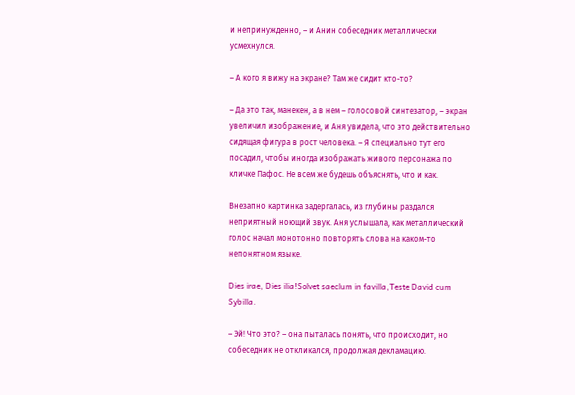и непринужденно, – и Анин собеседник металлически усмехнулся.

– А кого я вижу на экране? Там же сидит кто-то?

– Да это так, манекен, а в нем – голосовой синтезатор, – экран увеличил изображение, и Аня увидела, что это действительно сидящая фигура в рост человека. – Я специально тут его посадил, чтобы иногда изображать живого персонажа по кличке Пафос. Не всем же будешь объяснять, что и как.

Внезапно картинка задергалась, из глубины раздался неприятный ноющий звук. Аня услышала, как металлический голос начал монотонно повторять слова на каком-то непонятном языке.

Dies irae, Dies ilia!Solvet saeclum in favilla,Teste David cum Sybilla.

– Эй! Что это? – она пыталась понять, что происходит, но собеседник не откликался, продолжая декламацию.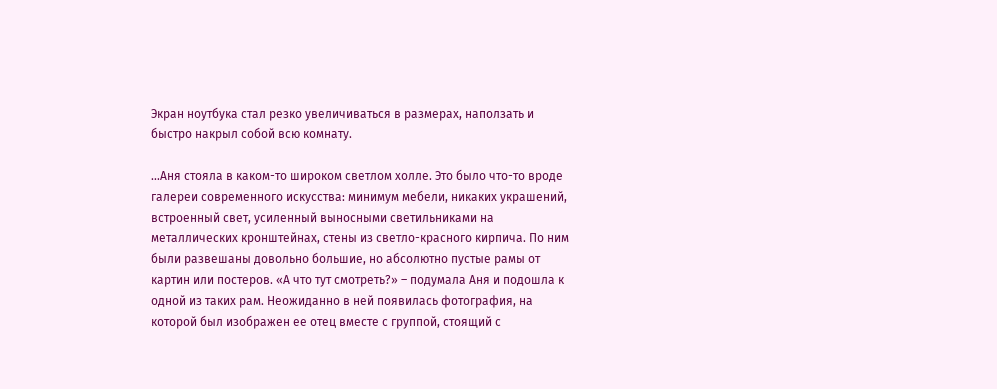Экран ноутбука стал резко увеличиваться в размерах, наползать и быстро накрыл собой всю комнату.

…Аня стояла в каком-то широком светлом холле. Это было что-то вроде галереи современного искусства: минимум мебели, никаких украшений, встроенный свет, усиленный выносными светильниками на металлических кронштейнах, стены из светло-красного кирпича. По ним были развешаны довольно большие, но абсолютно пустые рамы от картин или постеров. «А что тут смотреть?» – подумала Аня и подошла к одной из таких рам. Неожиданно в ней появилась фотография, на которой был изображен ее отец вместе с группой, стоящий с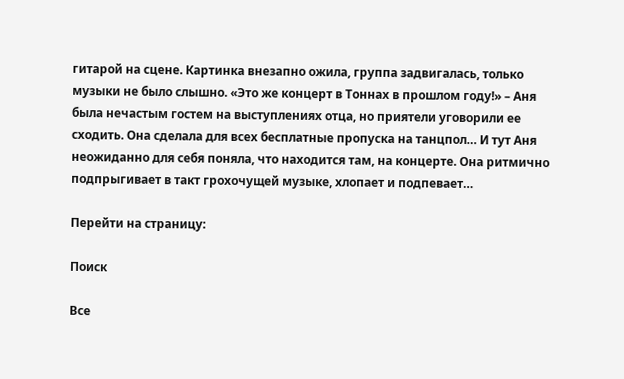гитарой на сцене. Картинка внезапно ожила, группа задвигалась, только музыки не было слышно. «Это же концерт в Тоннах в прошлом году!» – Аня была нечастым гостем на выступлениях отца, но приятели уговорили ее сходить. Она сделала для всех бесплатные пропуска на танцпол… И тут Аня неожиданно для себя поняла, что находится там, на концерте. Она ритмично подпрыгивает в такт грохочущей музыке, хлопает и подпевает…

Перейти на страницу:

Поиск

Все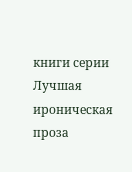книги серии Лучшая ироническая проза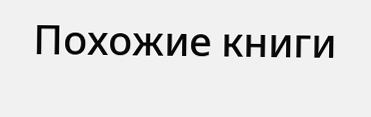Похожие книги